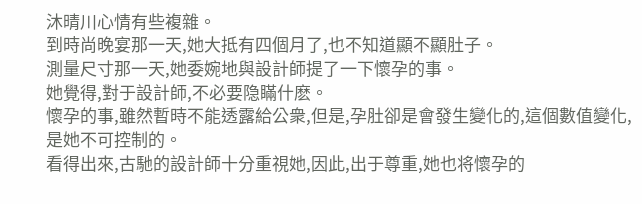沐晴川心情有些複雜。
到時尚晚宴那一天,她大抵有四個月了,也不知道顯不顯肚子。
測量尺寸那一天,她委婉地與設計師提了一下懷孕的事。
她覺得,對于設計師,不必要隐瞞什麽。
懷孕的事,雖然暫時不能透露給公衆,但是,孕肚卻是會發生變化的,這個數值變化,是她不可控制的。
看得出來,古馳的設計師十分重視她,因此,出于尊重,她也将懷孕的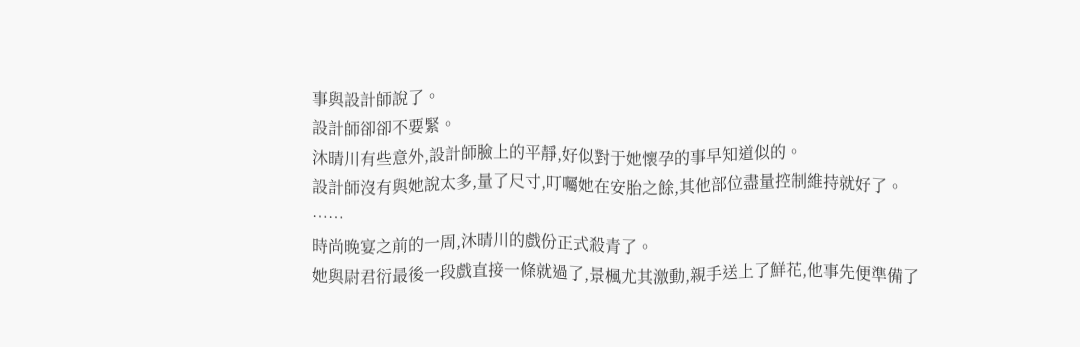事與設計師說了。
設計師卻卻不要緊。
沐晴川有些意外,設計師臉上的平靜,好似對于她懷孕的事早知道似的。
設計師沒有與她說太多,量了尺寸,叮囑她在安胎之餘,其他部位盡量控制維持就好了。
……
時尚晚宴之前的一周,沐晴川的戲份正式殺青了。
她與尉君衍最後一段戲直接一條就過了,景楓尤其激動,親手送上了鮮花,他事先便準備了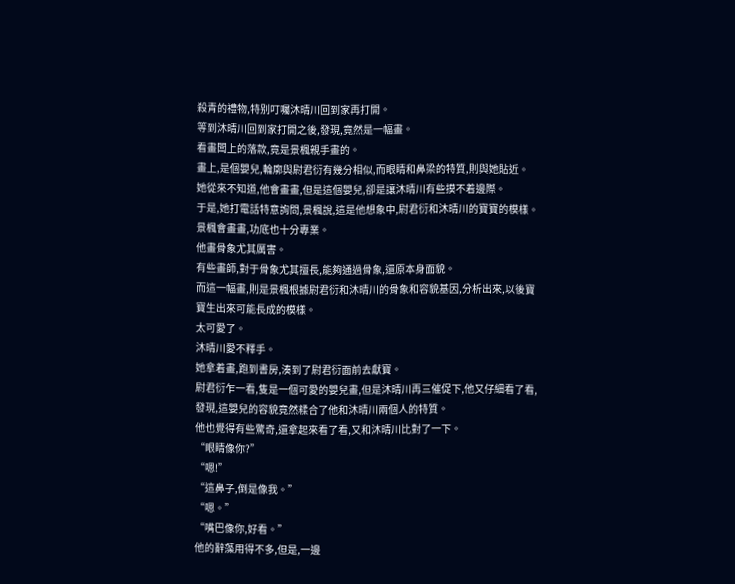殺青的禮物,特别叮囑沐晴川回到家再打開。
等到沐晴川回到家打開之後,發現,竟然是一幅畫。
看畫闆上的落款,竟是景楓親手畫的。
畫上,是個嬰兒,輪廓與尉君衍有幾分相似,而眼睛和鼻梁的特質,則與她貼近。
她從來不知道,他會畫畫,但是這個嬰兒,卻是讓沐晴川有些摸不着邊際。
于是,她打電話特意詢問,景楓說,這是他想象中,尉君衍和沐晴川的寶寶的模樣。
景楓會畫畫,功底也十分專業。
他畫骨象尤其厲害。
有些畫師,對于骨象尤其擅長,能夠通過骨象,還原本身面貌。
而這一幅畫,則是景楓根據尉君衍和沐晴川的骨象和容貌基因,分析出來,以後寶寶生出來可能長成的模樣。
太可愛了。
沐晴川愛不釋手。
她拿着畫,跑到書房,湊到了尉君衍面前去獻寶。
尉君衍乍一看,隻是一個可愛的嬰兒畫,但是沐晴川再三催促下,他又仔細看了看,發現,這嬰兒的容貌竟然糅合了他和沐晴川兩個人的特質。
他也覺得有些驚奇,還拿起來看了看,又和沐晴川比對了一下。
“眼睛像你?”
“嗯!”
“這鼻子,倒是像我。”
“嗯。”
“嘴巴像你,好看。”
他的辭藻用得不多,但是,一邊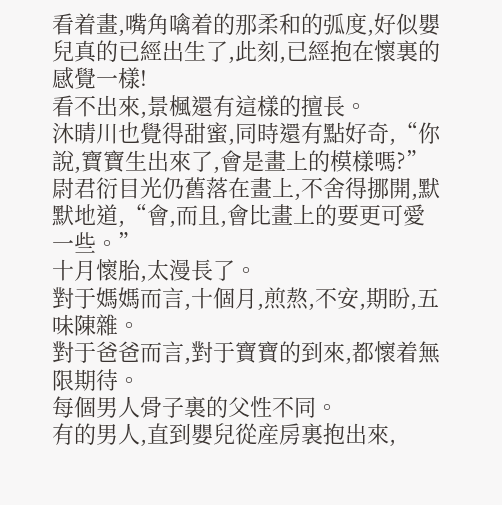看着畫,嘴角噙着的那柔和的弧度,好似嬰兒真的已經出生了,此刻,已經抱在懷裏的感覺一樣!
看不出來,景楓還有這樣的擅長。
沐晴川也覺得甜蜜,同時還有點好奇,“你說,寶寶生出來了,會是畫上的模樣嗎?”
尉君衍目光仍舊落在畫上,不舍得挪開,默默地道,“會,而且,會比畫上的要更可愛一些。”
十月懷胎,太漫長了。
對于媽媽而言,十個月,煎熬,不安,期盼,五味陳雜。
對于爸爸而言,對于寶寶的到來,都懷着無限期待。
每個男人骨子裏的父性不同。
有的男人,直到嬰兒從産房裏抱出來,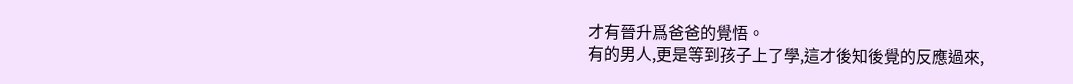才有晉升爲爸爸的覺悟。
有的男人,更是等到孩子上了學,這才後知後覺的反應過來,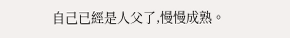自己已經是人父了,慢慢成熟。